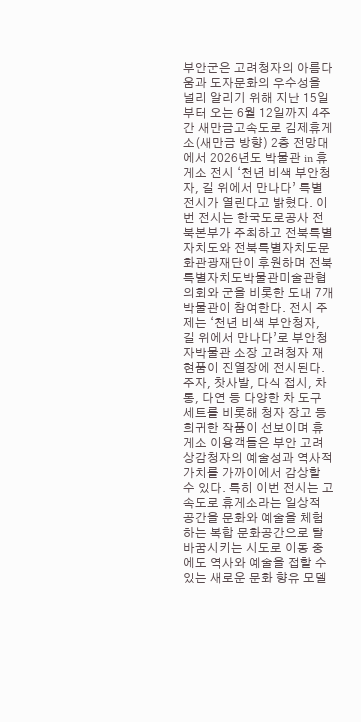부안군은 고려청자의 아름다움과 도자문화의 우수성을 널리 알리기 위해 지난 15일부터 오는 6월 12일까지 4주간 새만금고속도로 김제휴게소(새만금 방향) 2층 전망대에서 2026년도 박물관 in 휴게소 전시 ‘천년 비색 부안청자, 길 위에서 만나다’ 특별전시가 열린다고 밝혔다. 이번 전시는 한국도로공사 전북본부가 주최하고 전북특별자치도와 전북특별자치도문화관광재단이 후원하며 전북특별자치도박물관미술관협의회와 군을 비롯한 도내 7개 박물관이 참여한다. 전시 주제는 ‘천년 비색 부안청자, 길 위에서 만나다’로 부안청자박물관 소장 고려청자 재현품이 진열장에 전시된다. 주자, 찻사발, 다식 접시, 차통, 다연 등 다양한 차 도구 세트를 비롯해 청자 장고 등 희귀한 작품이 선보이며 휴게소 이용객들은 부안 고려상감청자의 예술성과 역사적 가치를 가까이에서 감상할 수 있다. 특히 이번 전시는 고속도로 휴게소라는 일상적 공간을 문화와 예술을 체험하는 복합 문화공간으로 탈바꿈시키는 시도로 이동 중에도 역사와 예술을 접할 수 있는 새로운 문화 향유 모델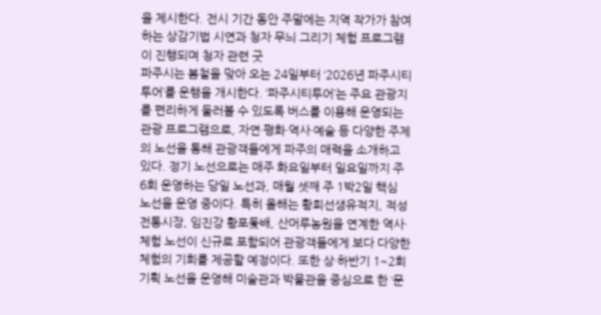을 제시한다. 전시 기간 동안 주말에는 지역 작가가 참여하는 상감기법 시연과 청자 무늬 그리기 체험 프로그램이 진행되며 청자 관련 굿
파주시는 봄철을 맞아 오는 24일부터 ‘2026년 파주시티투어’를 운행을 개시한다. ‘파주시티투어’는 주요 관광지를 편리하게 둘러볼 수 있도록 버스를 이용해 운영되는 관광 프로그램으로, 자연·평화·역사·예술 등 다양한 주제의 노선을 통해 관광객들에게 파주의 매력을 소개하고 있다. 정기 노선으로는 매주 화요일부터 일요일까지 주 6회 운영하는 당일 노선과, 매월 셋째 주 1박2일 핵심 노선을 운영 중이다. 특히 올해는 황희선생유적지, 적성전통시장, 임진강 황포돛배, 산머루농원을 연계한 역사·체험 노선이 신규로 포함되어 관광객들에게 보다 다양한 체험의 기회를 제공할 예정이다. 또한 상·하반기 1~2회 기획 노선을 운영해 미술관과 박물관을 중심으로 한 ‘문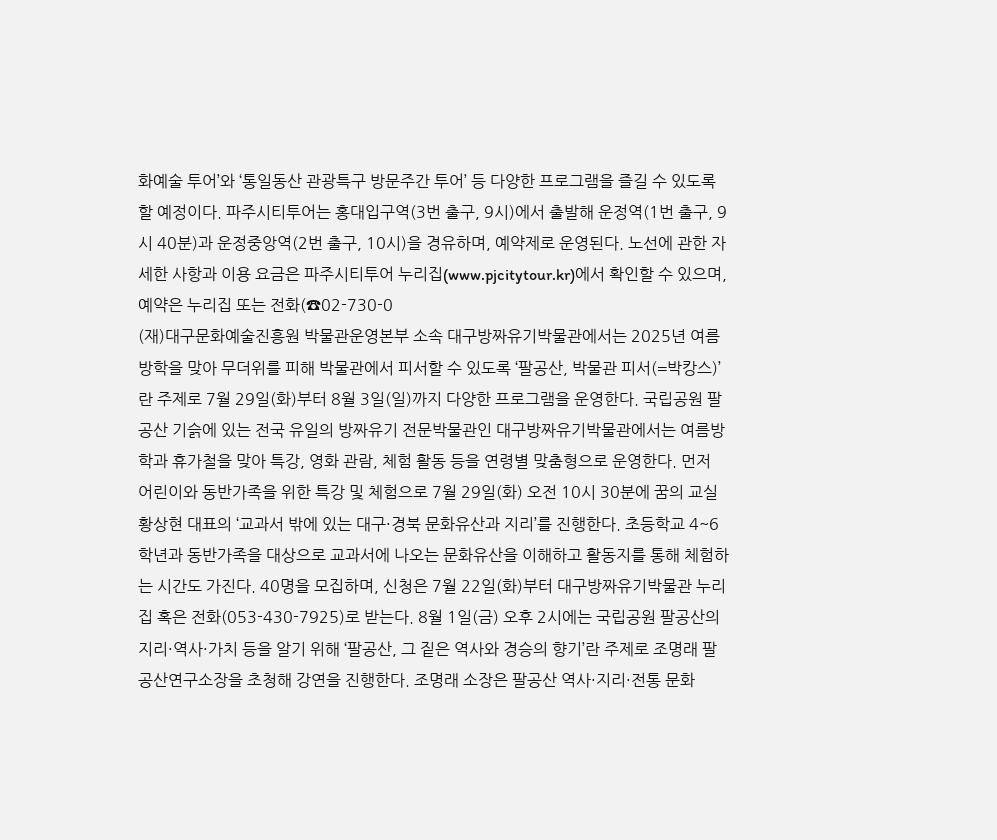화예술 투어’와 ‘통일동산 관광특구 방문주간 투어’ 등 다양한 프로그램을 즐길 수 있도록 할 예정이다. 파주시티투어는 홍대입구역(3번 출구, 9시)에서 출발해 운정역(1번 출구, 9시 40분)과 운정중앙역(2번 출구, 10시)을 경유하며, 예약제로 운영된다. 노선에 관한 자세한 사항과 이용 요금은 파주시티투어 누리집(www.pjcitytour.kr)에서 확인할 수 있으며, 예약은 누리집 또는 전화(☎02-730-0
(재)대구문화예술진흥원 박물관운영본부 소속 대구방짜유기박물관에서는 2025년 여름방학을 맞아 무더위를 피해 박물관에서 피서할 수 있도록 ‘팔공산, 박물관 피서(=박캉스)’란 주제로 7월 29일(화)부터 8월 3일(일)까지 다양한 프로그램을 운영한다. 국립공원 팔공산 기슭에 있는 전국 유일의 방짜유기 전문박물관인 대구방짜유기박물관에서는 여름방학과 휴가철을 맞아 특강, 영화 관람, 체험 활동 등을 연령별 맞춤형으로 운영한다. 먼저 어린이와 동반가족을 위한 특강 및 체험으로 7월 29일(화) 오전 10시 30분에 꿈의 교실 황상현 대표의 ‘교과서 밖에 있는 대구·경북 문화유산과 지리’를 진행한다. 초등학교 4~6학년과 동반가족을 대상으로 교과서에 나오는 문화유산을 이해하고 활동지를 통해 체험하는 시간도 가진다. 40명을 모집하며, 신청은 7월 22일(화)부터 대구방짜유기박물관 누리집 혹은 전화(053-430-7925)로 받는다. 8월 1일(금) 오후 2시에는 국립공원 팔공산의 지리·역사·가치 등을 알기 위해 ‘팔공산, 그 짙은 역사와 경승의 향기’란 주제로 조명래 팔공산연구소장을 초청해 강연을 진행한다. 조명래 소장은 팔공산 역사·지리·전통 문화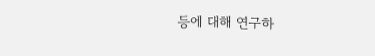등에 대해 연구하